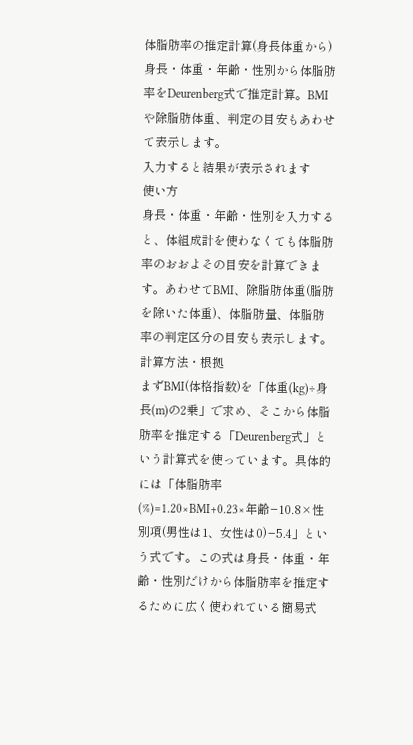体脂肪率の推定計算(身長体重から)
身長・体重・年齢・性別から体脂肪率をDeurenberg式で推定計算。BMIや除脂肪体重、判定の目安もあわせて表示します。
入力すると結果が表示されます
使い方
身長・体重・年齢・性別を入力すると、体組成計を使わなくても体脂肪率のおおよその目安を計算できます。あわせてBMI、除脂肪体重(脂肪を除いた体重)、体脂肪量、体脂肪率の判定区分の目安も表示します。
計算方法・根拠
まずBMI(体格指数)を「体重(kg)÷身長(m)の2乗」で求め、そこから体脂肪率を推定する「Deurenberg式」という計算式を使っています。具体的には「体脂肪率(%)=1.20×BMI+0.23×年齢−10.8×性別項(男性は1、女性は0)−5.4」という式です。この式は身長・体重・年齢・性別だけから体脂肪率を推定するために広く使われている簡易式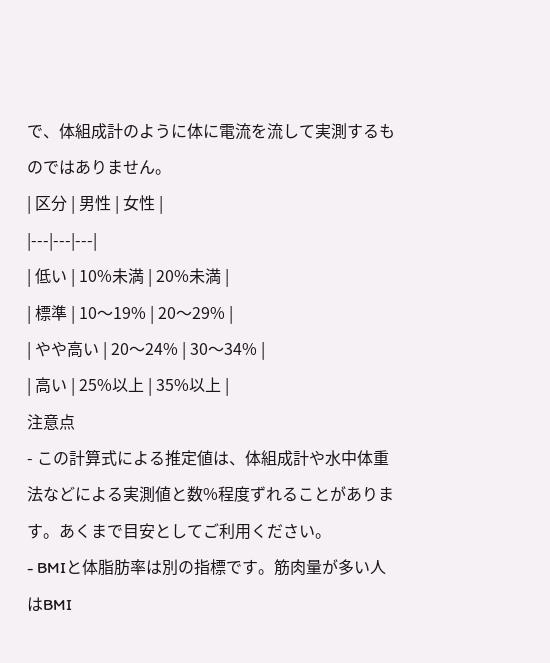で、体組成計のように体に電流を流して実測するものではありません。
| 区分 | 男性 | 女性 |
|---|---|---|
| 低い | 10%未満 | 20%未満 |
| 標準 | 10〜19% | 20〜29% |
| やや高い | 20〜24% | 30〜34% |
| 高い | 25%以上 | 35%以上 |
注意点
- この計算式による推定値は、体組成計や水中体重法などによる実測値と数%程度ずれることがあります。あくまで目安としてご利用ください。
- BMIと体脂肪率は別の指標です。筋肉量が多い人はBMI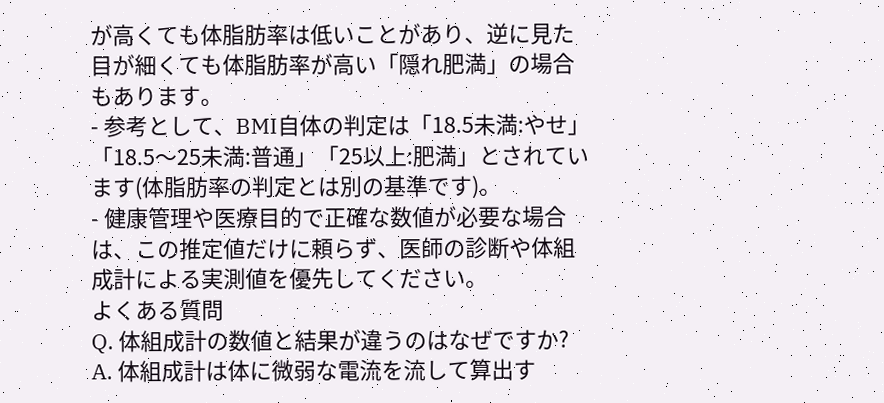が高くても体脂肪率は低いことがあり、逆に見た目が細くても体脂肪率が高い「隠れ肥満」の場合もあります。
- 参考として、BMI自体の判定は「18.5未満:やせ」「18.5〜25未満:普通」「25以上:肥満」とされています(体脂肪率の判定とは別の基準です)。
- 健康管理や医療目的で正確な数値が必要な場合は、この推定値だけに頼らず、医師の診断や体組成計による実測値を優先してください。
よくある質問
Q. 体組成計の数値と結果が違うのはなぜですか?
A. 体組成計は体に微弱な電流を流して算出す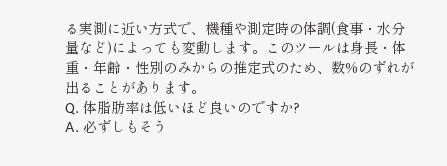る実測に近い方式で、機種や測定時の体調(食事・水分量など)によっても変動します。このツールは身長・体重・年齢・性別のみからの推定式のため、数%のずれが出ることがあります。
Q. 体脂肪率は低いほど良いのですか?
A. 必ずしもそう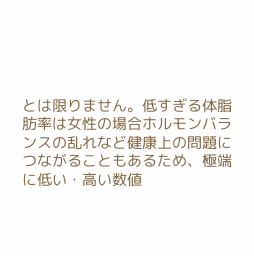とは限りません。低すぎる体脂肪率は女性の場合ホルモンバランスの乱れなど健康上の問題につながることもあるため、極端に低い・高い数値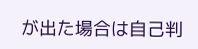が出た場合は自己判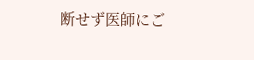断せず医師にご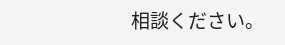相談ください。